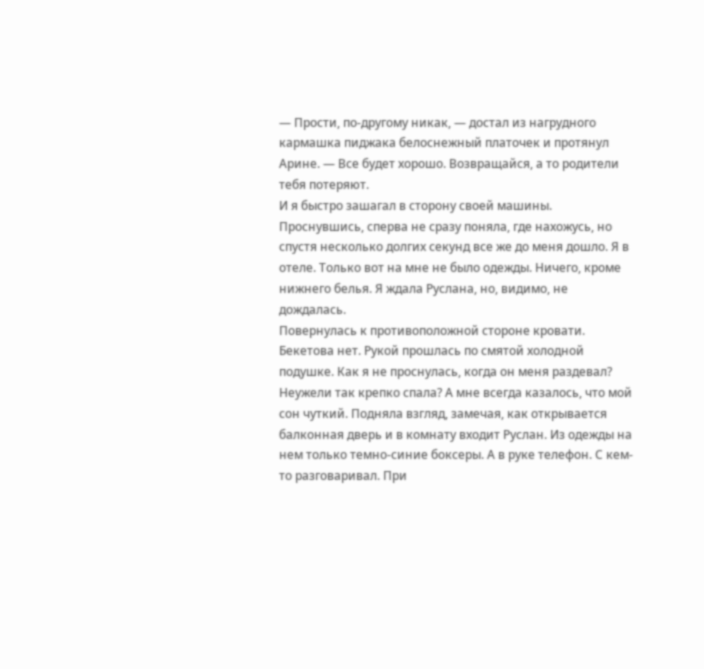— Прости, по-другому никак, — достал из нагрудного кармашка пиджака белоснежный платочек и протянул Арине. — Все будет хорошо. Возвращайся, а то родители тебя потеряют.
И я быстро зашагал в сторону своей машины.
Проснувшись, сперва не сразу поняла, где нахожусь, но спустя несколько долгих секунд все же до меня дошло. Я в отеле. Только вот на мне не было одежды. Ничего, кроме нижнего белья. Я ждала Руслана, но, видимо, не дождалась.
Повернулась к противоположной стороне кровати. Бекетова нет. Рукой прошлась по смятой холодной подушке. Как я не проснулась, когда он меня раздевал? Неужели так крепко спала? А мне всегда казалось, что мой сон чуткий. Подняла взгляд, замечая, как открывается балконная дверь и в комнату входит Руслан. Из одежды на нем только темно-синие боксеры. А в руке телефон. С кем-то разговаривал. При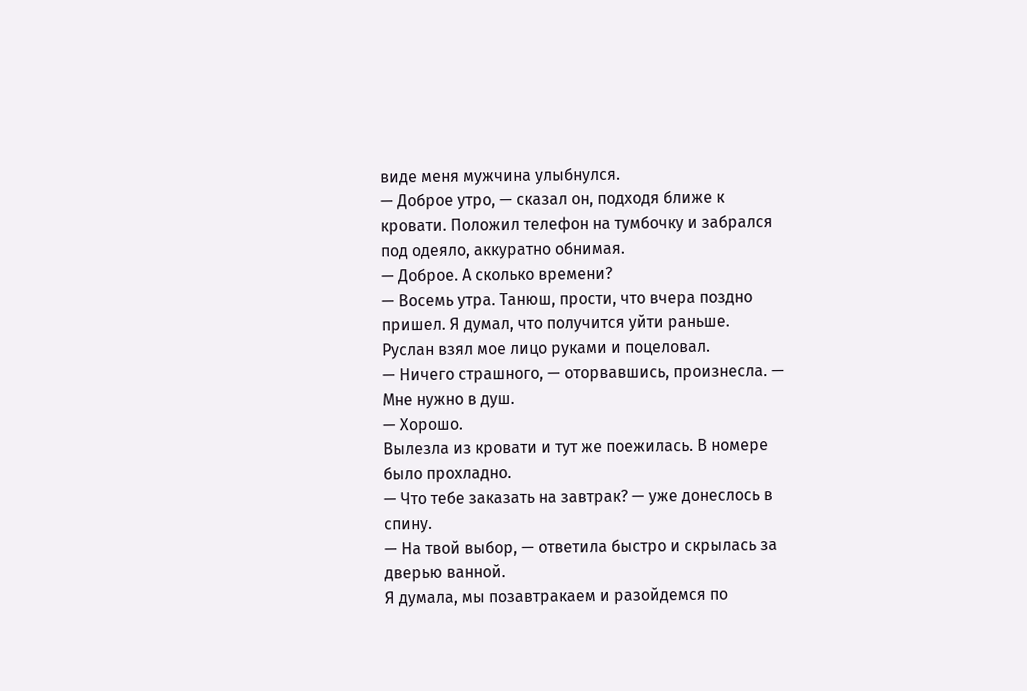виде меня мужчина улыбнулся.
— Доброе утро, — сказал он, подходя ближе к кровати. Положил телефон на тумбочку и забрался под одеяло, аккуратно обнимая.
— Доброе. А сколько времени?
— Восемь утра. Танюш, прости, что вчера поздно пришел. Я думал, что получится уйти раньше.
Руслан взял мое лицо руками и поцеловал.
— Ничего страшного, — оторвавшись, произнесла. — Мне нужно в душ.
— Хорошо.
Вылезла из кровати и тут же поежилась. В номере было прохладно.
— Что тебе заказать на завтрак? — уже донеслось в спину.
— На твой выбор, — ответила быстро и скрылась за дверью ванной.
Я думала, мы позавтракаем и разойдемся по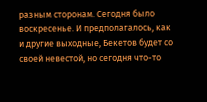разным сторонам. Сегодня было воскресенье. И предполагалось, как и другие выходные, Бекетов будет со своей невестой, но сегодня что-то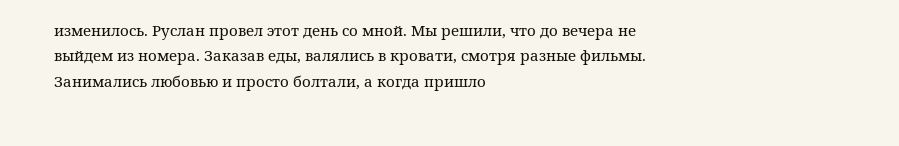изменилось. Руслан провел этот день со мной. Мы решили, что до вечера не выйдем из номера. Заказав еды, валялись в кровати, смотря разные фильмы. Занимались любовью и просто болтали, а когда пришло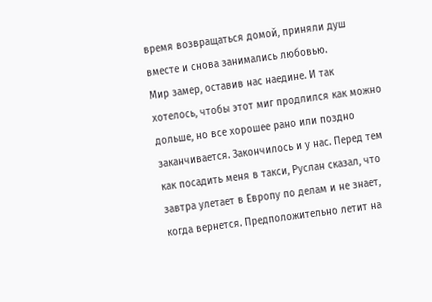время возвращаться домой, приняли душ вместе и снова занимались любовью.
Мир замер, оставив нас наедине. И так хотелось, чтобы этот миг продлился как можно дольше, но все хорошее рано или поздно заканчивается. Закончилось и у нас. Перед тем как посадить меня в такси, Руслан сказал, что завтра улетает в Европу по делам и не знает, когда вернется. Предположительно летит на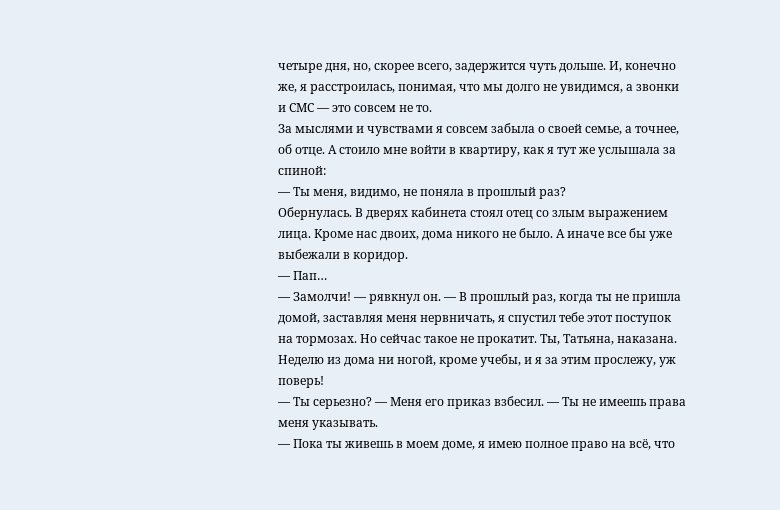четыре дня, но, скорее всего, задержится чуть дольше. И, конечно же, я расстроилась, понимая, что мы долго не увидимся, а звонки и СМС — это совсем не то.
За мыслями и чувствами я совсем забыла о своей семье, а точнее, об отце. А стоило мне войти в квартиру, как я тут же услышала за спиной:
— Ты меня, видимо, не поняла в прошлый раз?
Обернулась. В дверях кабинета стоял отец со злым выражением лица. Кроме нас двоих, дома никого не было. А иначе все бы уже выбежали в коридор.
— Пап…
— Замолчи! — рявкнул он. — В прошлый раз, когда ты не пришла домой, заставляя меня нервничать, я спустил тебе этот поступок на тормозах. Но сейчас такое не прокатит. Ты, Татьяна, наказана. Неделю из дома ни ногой, кроме учебы, и я за этим прослежу, уж поверь!
— Ты серьезно? — Меня его приказ взбесил. — Ты не имеешь права меня указывать.
— Пока ты живешь в моем доме, я имею полное право на всё, что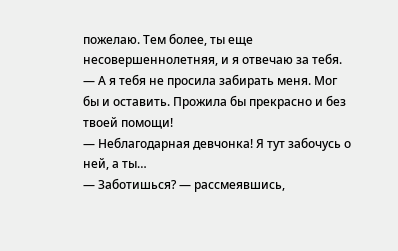пожелаю. Тем более, ты еще несовершеннолетняя, и я отвечаю за тебя.
— А я тебя не просила забирать меня. Мог бы и оставить. Прожила бы прекрасно и без твоей помощи!
— Неблагодарная девчонка! Я тут забочусь о ней, а ты…
— Заботишься? — рассмеявшись,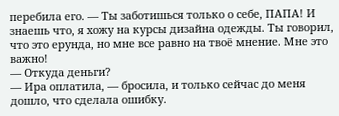перебила его. — Ты заботишься только о себе, ПАПА! И знаешь что, я хожу на курсы дизайна одежды. Ты говорил, что это ерунда, но мне все равно на твоё мнение. Мне это важно!
— Откуда деньги?
— Ира оплатила, — бросила, и только сейчас до меня дошло, что сделала ошибку.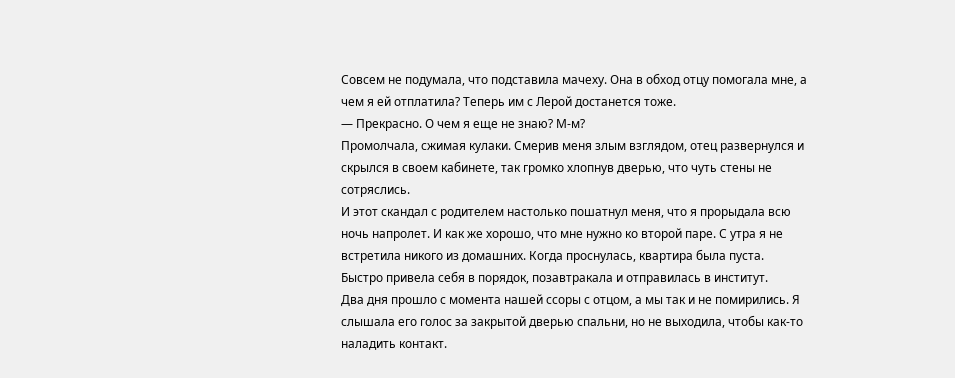Совсем не подумала, что подставила мачеху. Она в обход отцу помогала мне, а чем я ей отплатила? Теперь им с Лерой достанется тоже.
— Прекрасно. О чем я еще не знаю? М-м?
Промолчала, сжимая кулаки. Смерив меня злым взглядом, отец развернулся и скрылся в своем кабинете, так громко хлопнув дверью, что чуть стены не сотряслись.
И этот скандал с родителем настолько пошатнул меня, что я прорыдала всю ночь напролет. И как же хорошо, что мне нужно ко второй паре. С утра я не встретила никого из домашних. Когда проснулась, квартира была пуста. Быстро привела себя в порядок, позавтракала и отправилась в институт.
Два дня прошло с момента нашей ссоры с отцом, а мы так и не помирились. Я слышала его голос за закрытой дверью спальни, но не выходила, чтобы как-то наладить контакт.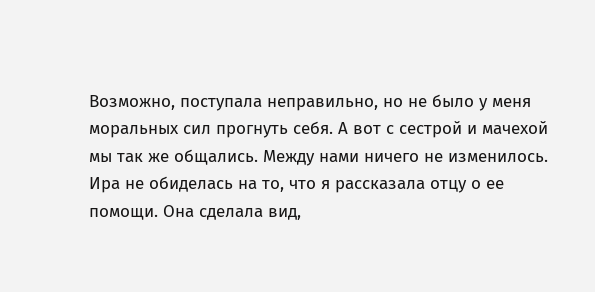Возможно, поступала неправильно, но не было у меня моральных сил прогнуть себя. А вот с сестрой и мачехой мы так же общались. Между нами ничего не изменилось. Ира не обиделась на то, что я рассказала отцу о ее помощи. Она сделала вид,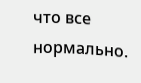что все нормально.